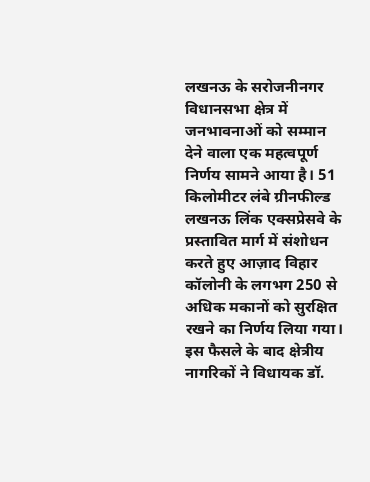लखनऊ के सरोजनीनगर विधानसभा क्षेत्र में जनभावनाओं को सम्मान देने वाला एक महत्वपूर्ण निर्णय सामने आया है। 51 किलोमीटर लंबे ग्रीनफील्ड लखनऊ लिंक एक्सप्रेसवे के प्रस्तावित मार्ग में संशोधन करते हुए आज़ाद विहार कॉलोनी के लगभग 250 से अधिक मकानों को सुरक्षित रखने का निर्णय लिया गया। इस फैसले के बाद क्षेत्रीय नागरिकों ने विधायक डॉ.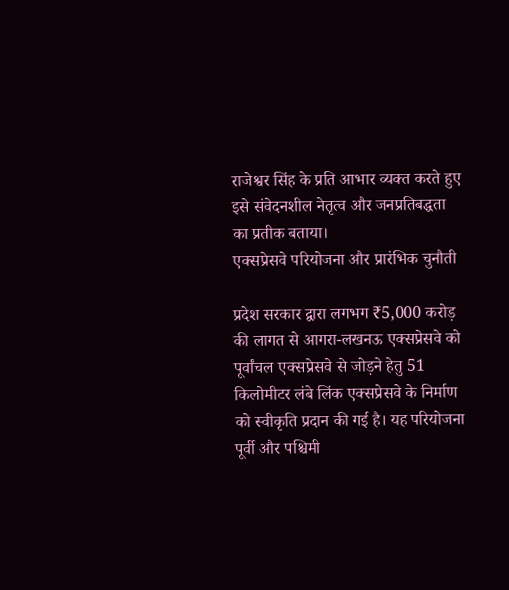राजेश्वर सिंह के प्रति आभार व्यक्त करते हुए इसे संवेदनशील नेतृत्व और जनप्रतिबद्धता का प्रतीक बताया।
एक्सप्रेसवे परियोजना और प्रारंभिक चुनौती

प्रदेश सरकार द्वारा लगभग ₹5,000 करोड़ की लागत से आगरा-लखनऊ एक्सप्रेसवे को पूर्वांचल एक्सप्रेसवे से जोड़ने हेतु 51 किलोमीटर लंबे लिंक एक्सप्रेसवे के निर्माण को स्वीकृति प्रदान की गई है। यह परियोजना पूर्वी और पश्चिमी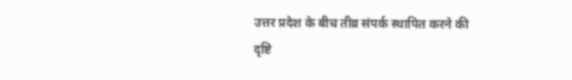उत्तर प्रदेश के बीच तीव्र संपर्क स्थापित करने की दृष्टि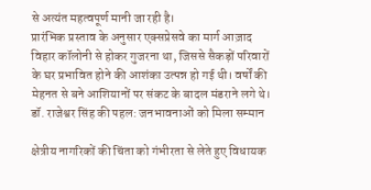से अत्यंत महत्वपूर्ण मानी जा रही है।
प्रारंभिक प्रस्ताव के अनुसार एक्सप्रेसवे का मार्ग आज़ाद विहार कॉलोनी से होकर गुजरना था, जिससे सैकड़ों परिवारों के घर प्रभावित होने की आशंका उत्पन्न हो गई थी। वर्षों की मेहनत से बने आशियानों पर संकट के बादल मंडराने लगे थे।
डॉ. राजेश्वर सिंह की पहल: जनभावनाओं को मिला सम्मान

क्षेत्रीय नागरिकों की चिंता को गंभीरता से लेते हुए विधायक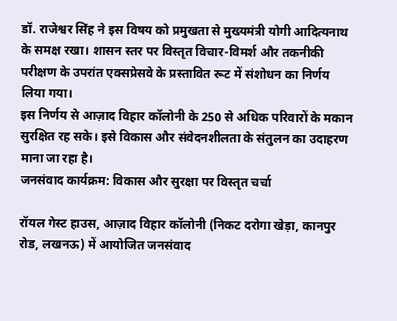डॉ. राजेश्वर सिंह ने इस विषय को प्रमुखता से मुख्यमंत्री योगी आदित्यनाथ के समक्ष रखा। शासन स्तर पर विस्तृत विचार-विमर्श और तकनीकी परीक्षण के उपरांत एक्सप्रेसवे के प्रस्तावित रूट में संशोधन का निर्णय लिया गया।
इस निर्णय से आज़ाद विहार कॉलोनी के 250 से अधिक परिवारों के मकान सुरक्षित रह सके। इसे विकास और संवेदनशीलता के संतुलन का उदाहरण माना जा रहा है।
जनसंवाद कार्यक्रम: विकास और सुरक्षा पर विस्तृत चर्चा

रॉयल गेस्ट हाउस, आज़ाद विहार कॉलोनी (निकट दरोगा खेड़ा, कानपुर रोड, लखनऊ) में आयोजित जनसंवाद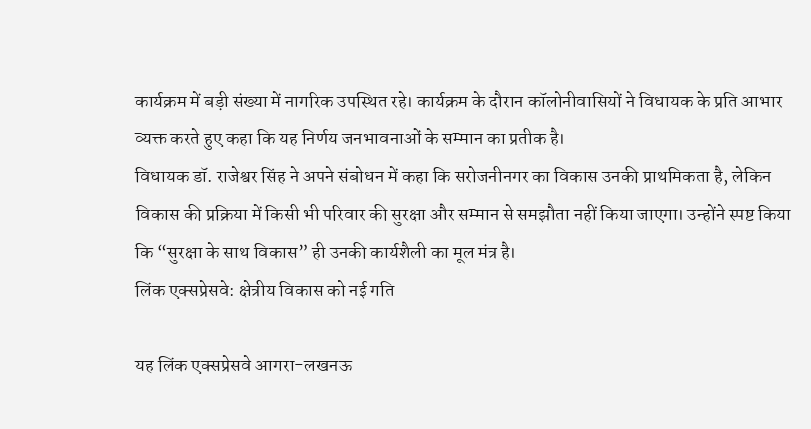कार्यक्रम में बड़ी संख्या में नागरिक उपस्थित रहे। कार्यक्रम के दौरान कॉलोनीवासियों ने विधायक के प्रति आभार व्यक्त करते हुए कहा कि यह निर्णय जनभावनाओं के सम्मान का प्रतीक है।
विधायक डॉ. राजेश्वर सिंह ने अपने संबोधन में कहा कि सरोजनीनगर का विकास उनकी प्राथमिकता है, लेकिन विकास की प्रक्रिया में किसी भी परिवार की सुरक्षा और सम्मान से समझौता नहीं किया जाएगा। उन्होंने स्पष्ट किया कि “सुरक्षा के साथ विकास” ही उनकी कार्यशैली का मूल मंत्र है।
लिंक एक्सप्रेसवे: क्षेत्रीय विकास को नई गति

यह लिंक एक्सप्रेसवे आगरा-लखनऊ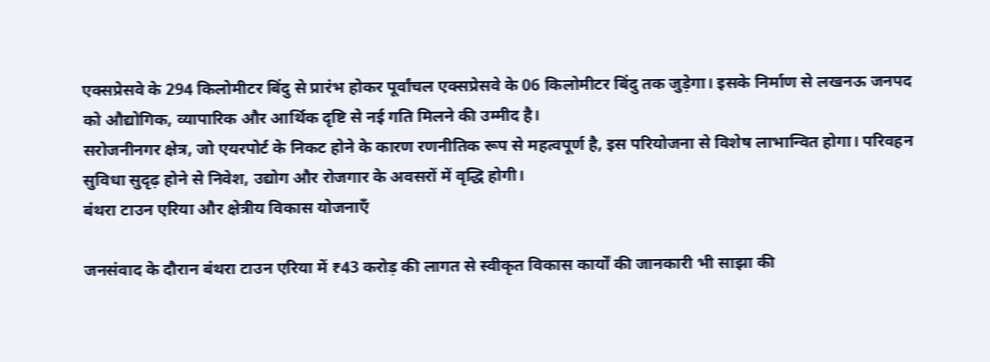एक्सप्रेसवे के 294 किलोमीटर बिंदु से प्रारंभ होकर पूर्वांचल एक्सप्रेसवे के 06 किलोमीटर बिंदु तक जुड़ेगा। इसके निर्माण से लखनऊ जनपद को औद्योगिक, व्यापारिक और आर्थिक दृष्टि से नई गति मिलने की उम्मीद है।
सरोजनीनगर क्षेत्र, जो एयरपोर्ट के निकट होने के कारण रणनीतिक रूप से महत्वपूर्ण है, इस परियोजना से विशेष लाभान्वित होगा। परिवहन सुविधा सुदृढ़ होने से निवेश, उद्योग और रोजगार के अवसरों में वृद्धि होगी।
बंथरा टाउन एरिया और क्षेत्रीय विकास योजनाएँ

जनसंवाद के दौरान बंथरा टाउन एरिया में ₹43 करोड़ की लागत से स्वीकृत विकास कार्यों की जानकारी भी साझा की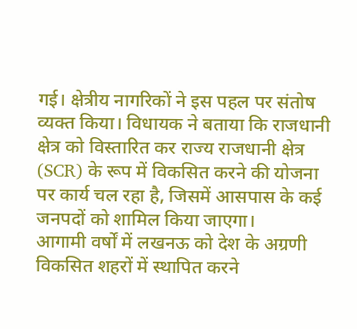गई। क्षेत्रीय नागरिकों ने इस पहल पर संतोष व्यक्त किया। विधायक ने बताया कि राजधानी क्षेत्र को विस्तारित कर राज्य राजधानी क्षेत्र (SCR) के रूप में विकसित करने की योजना पर कार्य चल रहा है, जिसमें आसपास के कई जनपदों को शामिल किया जाएगा।
आगामी वर्षों में लखनऊ को देश के अग्रणी विकसित शहरों में स्थापित करने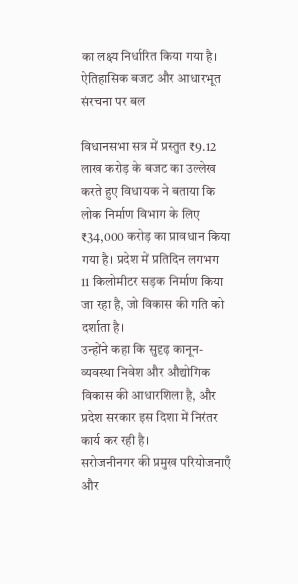का लक्ष्य निर्धारित किया गया है।
ऐतिहासिक बजट और आधारभूत संरचना पर बल

विधानसभा सत्र में प्रस्तुत ₹9.12 लाख करोड़ के बजट का उल्लेख करते हुए विधायक ने बताया कि लोक निर्माण विभाग के लिए ₹34,000 करोड़ का प्रावधान किया गया है। प्रदेश में प्रतिदिन लगभग 11 किलोमीटर सड़क निर्माण किया जा रहा है, जो विकास की गति को दर्शाता है।
उन्होंने कहा कि सुदृढ़ कानून-व्यवस्था निवेश और औद्योगिक विकास की आधारशिला है, और प्रदेश सरकार इस दिशा में निरंतर कार्य कर रही है।
सरोजनीनगर की प्रमुख परियोजनाएँ और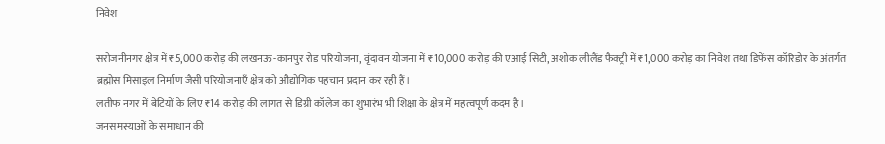निवेश

सरोजनीनगर क्षेत्र में ₹5,000 करोड़ की लखनऊ-कानपुर रोड परियोजना, वृंदावन योजना में ₹10,000 करोड़ की एआई सिटी, अशोक लीलैंड फैक्ट्री में ₹1,000 करोड़ का निवेश तथा डिफेंस कॉरिडोर के अंतर्गत ब्रह्मोस मिसाइल निर्माण जैसी परियोजनाएँ क्षेत्र को औद्योगिक पहचान प्रदान कर रही हैं।
लतीफ नगर में बेटियों के लिए ₹14 करोड़ की लागत से डिग्री कॉलेज का शुभारंभ भी शिक्षा के क्षेत्र में महत्वपूर्ण कदम है।
जनसमस्याओं के समाधान की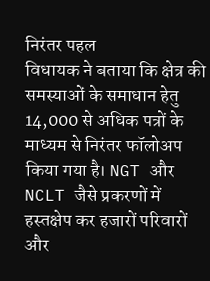निरंतर पहल
विधायक ने बताया कि क्षेत्र की समस्याओं के समाधान हेतु 14,000 से अधिक पत्रों के माध्यम से निरंतर फॉलोअप किया गया है। NGT और NCLT जैसे प्रकरणों में हस्तक्षेप कर हजारों परिवारों और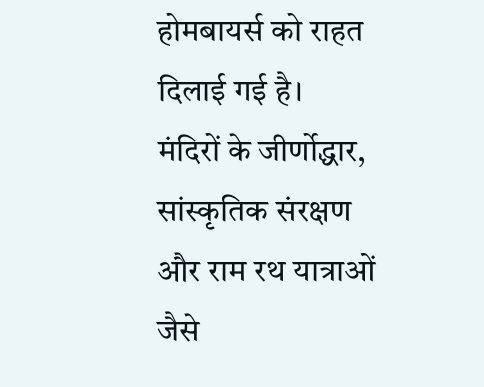होमबायर्स को राहत दिलाई गई है।
मंदिरों के जीर्णोद्धार, सांस्कृतिक संरक्षण और राम रथ यात्राओं जैसे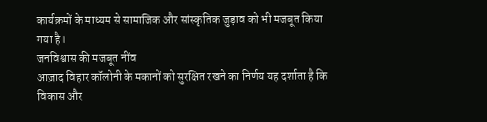कार्यक्रमों के माध्यम से सामाजिक और सांस्कृतिक जुड़ाव को भी मजबूत किया गया है।
जनविश्वास की मजबूत नींव
आज़ाद विहार कॉलोनी के मकानों को सुरक्षित रखने का निर्णय यह दर्शाता है कि विकास और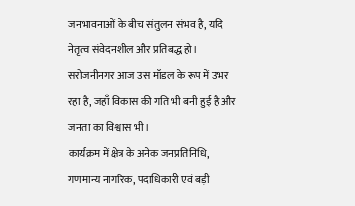जनभावनाओं के बीच संतुलन संभव है, यदि नेतृत्व संवेदनशील और प्रतिबद्ध हो। सरोजनीनगर आज उस मॉडल के रूप में उभर रहा है, जहाँ विकास की गति भी बनी हुई है और जनता का विश्वास भी।
कार्यक्रम में क्षेत्र के अनेक जनप्रतिनिधि, गणमान्य नागरिक, पदाधिकारी एवं बड़ी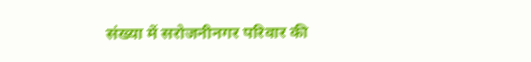संख्या में सरोजनीनगर परिवार की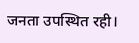जनता उपस्थित रही।